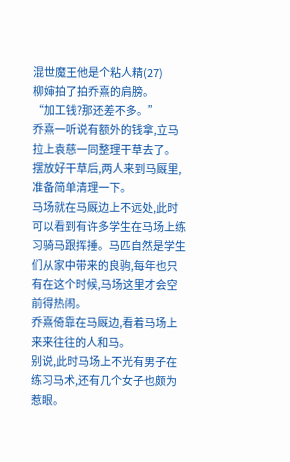混世魔王他是个粘人精(27)
柳婶拍了拍乔熹的肩膀。
“加工钱?那还差不多。”
乔熹一听说有额外的钱拿,立马拉上袁慈一同整理干草去了。
摆放好干草后,两人来到马厩里,准备简单清理一下。
马场就在马厩边上不远处,此时可以看到有许多学生在马场上练习骑马跟挥捶。马匹自然是学生们从家中带来的良驹,每年也只有在这个时候,马场这里才会空前得热闹。
乔熹倚靠在马厩边,看着马场上来来往往的人和马。
别说,此时马场上不光有男子在练习马术,还有几个女子也颇为惹眼。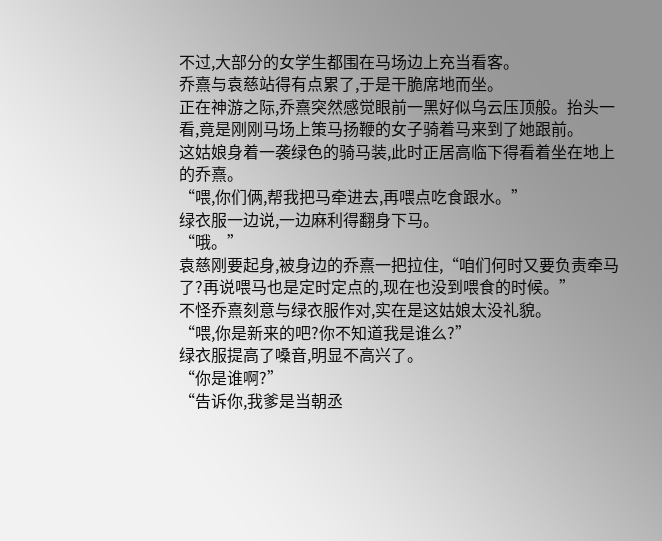不过,大部分的女学生都围在马场边上充当看客。
乔熹与袁慈站得有点累了,于是干脆席地而坐。
正在神游之际,乔熹突然感觉眼前一黑好似乌云压顶般。抬头一看,竟是刚刚马场上策马扬鞭的女子骑着马来到了她跟前。
这姑娘身着一袭绿色的骑马装,此时正居高临下得看着坐在地上的乔熹。
“喂,你们俩,帮我把马牵进去,再喂点吃食跟水。”
绿衣服一边说,一边麻利得翻身下马。
“哦。”
袁慈刚要起身,被身边的乔熹一把拉住,“咱们何时又要负责牵马了?再说喂马也是定时定点的,现在也没到喂食的时候。”
不怪乔熹刻意与绿衣服作对,实在是这姑娘太没礼貌。
“喂,你是新来的吧?你不知道我是谁么?”
绿衣服提高了嗓音,明显不高兴了。
“你是谁啊?”
“告诉你,我爹是当朝丞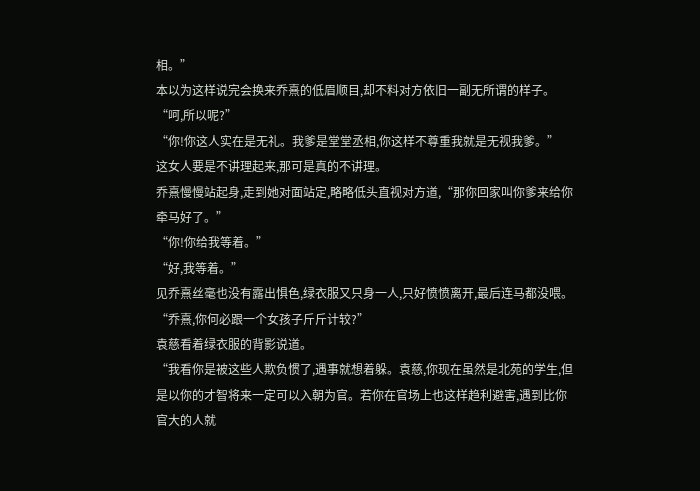相。”
本以为这样说完会换来乔熹的低眉顺目,却不料对方依旧一副无所谓的样子。
“呵,所以呢?”
“你!你这人实在是无礼。我爹是堂堂丞相,你这样不尊重我就是无视我爹。”
这女人要是不讲理起来,那可是真的不讲理。
乔熹慢慢站起身,走到她对面站定,略略低头直视对方道,“那你回家叫你爹来给你牵马好了。”
“你!你给我等着。”
“好,我等着。”
见乔熹丝毫也没有露出惧色,绿衣服又只身一人,只好愤愤离开,最后连马都没喂。
“乔熹,你何必跟一个女孩子斤斤计较?”
袁慈看着绿衣服的背影说道。
“我看你是被这些人欺负惯了,遇事就想着躲。袁慈,你现在虽然是北苑的学生,但是以你的才智将来一定可以入朝为官。若你在官场上也这样趋利避害,遇到比你官大的人就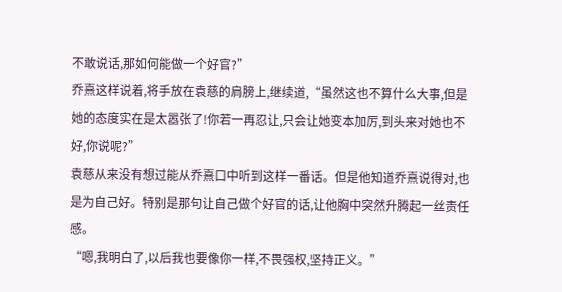不敢说话,那如何能做一个好官?”
乔熹这样说着,将手放在袁慈的肩膀上,继续道,“虽然这也不算什么大事,但是她的态度实在是太嚣张了!你若一再忍让,只会让她变本加厉,到头来对她也不好,你说呢?”
袁慈从来没有想过能从乔熹口中听到这样一番话。但是他知道乔熹说得对,也是为自己好。特别是那句让自己做个好官的话,让他胸中突然升腾起一丝责任感。
“嗯,我明白了,以后我也要像你一样,不畏强权,坚持正义。”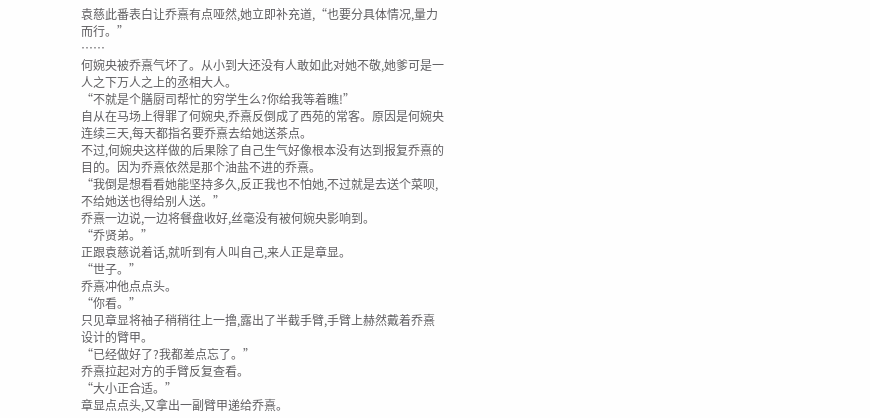袁慈此番表白让乔熹有点哑然,她立即补充道,“也要分具体情况,量力而行。”
……
何婉央被乔熹气坏了。从小到大还没有人敢如此对她不敬,她爹可是一人之下万人之上的丞相大人。
“不就是个膳厨司帮忙的穷学生么?你给我等着瞧!”
自从在马场上得罪了何婉央,乔熹反倒成了西苑的常客。原因是何婉央连续三天,每天都指名要乔熹去给她送茶点。
不过,何婉央这样做的后果除了自己生气好像根本没有达到报复乔熹的目的。因为乔熹依然是那个油盐不进的乔熹。
“我倒是想看看她能坚持多久,反正我也不怕她,不过就是去送个菜呗,不给她送也得给别人送。”
乔熹一边说,一边将餐盘收好,丝毫没有被何婉央影响到。
“乔贤弟。”
正跟袁慈说着话,就听到有人叫自己,来人正是章显。
“世子。”
乔熹冲他点点头。
“你看。”
只见章显将袖子稍稍往上一撸,露出了半截手臂,手臂上赫然戴着乔熹设计的臂甲。
“已经做好了?我都差点忘了。”
乔熹拉起对方的手臂反复查看。
“大小正合适。”
章显点点头,又拿出一副臂甲递给乔熹。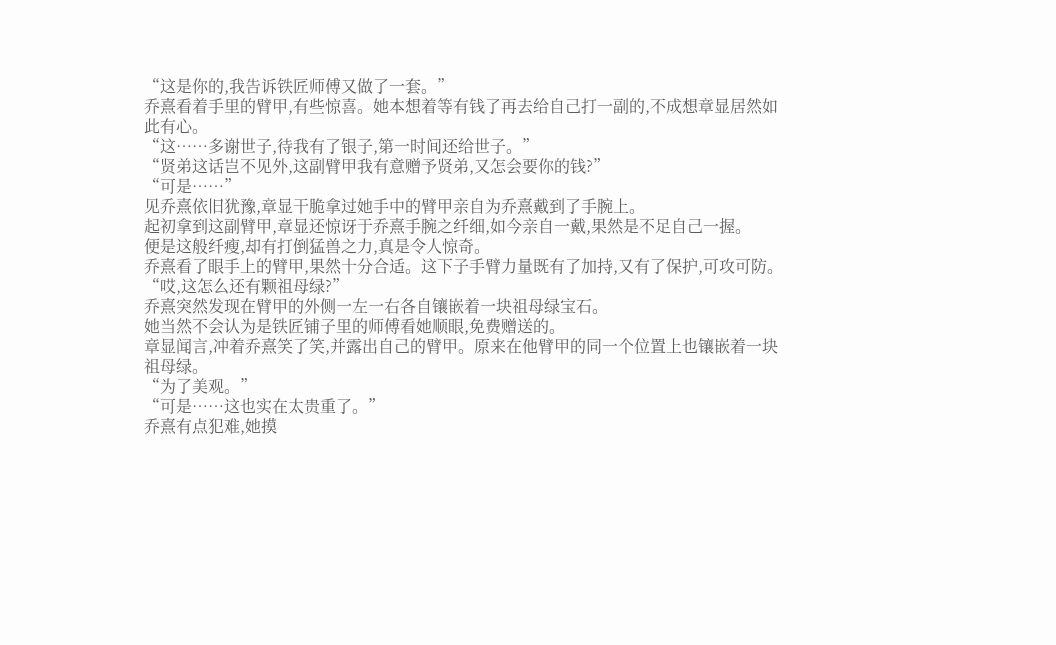“这是你的,我告诉铁匠师傅又做了一套。”
乔熹看着手里的臂甲,有些惊喜。她本想着等有钱了再去给自己打一副的,不成想章显居然如此有心。
“这……多谢世子,待我有了银子,第一时间还给世子。”
“贤弟这话岂不见外,这副臂甲我有意赠予贤弟,又怎会要你的钱?”
“可是……”
见乔熹依旧犹豫,章显干脆拿过她手中的臂甲亲自为乔熹戴到了手腕上。
起初拿到这副臂甲,章显还惊讶于乔熹手腕之纤细,如今亲自一戴,果然是不足自己一握。
便是这般纤瘦,却有打倒猛兽之力,真是令人惊奇。
乔熹看了眼手上的臂甲,果然十分合适。这下子手臂力量既有了加持,又有了保护,可攻可防。
“哎,这怎么还有颗祖母绿?”
乔熹突然发现在臂甲的外侧一左一右各自镶嵌着一块祖母绿宝石。
她当然不会认为是铁匠铺子里的师傅看她顺眼,免费赠送的。
章显闻言,冲着乔熹笑了笑,并露出自己的臂甲。原来在他臂甲的同一个位置上也镶嵌着一块祖母绿。
“为了美观。”
“可是……这也实在太贵重了。”
乔熹有点犯难,她摸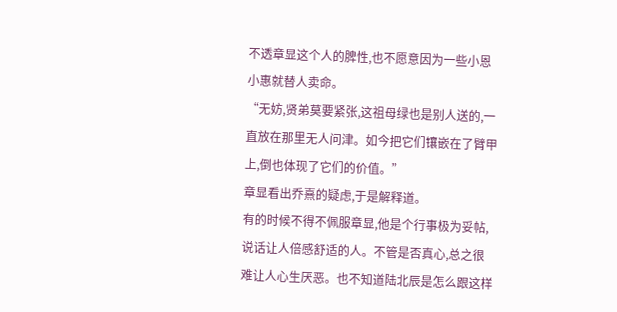不透章显这个人的脾性,也不愿意因为一些小恩小惠就替人卖命。
“无妨,贤弟莫要紧张,这祖母绿也是别人送的,一直放在那里无人问津。如今把它们镶嵌在了臂甲上,倒也体现了它们的价值。”
章显看出乔熹的疑虑,于是解释道。
有的时候不得不佩服章显,他是个行事极为妥帖,说话让人倍感舒适的人。不管是否真心,总之很难让人心生厌恶。也不知道陆北辰是怎么跟这样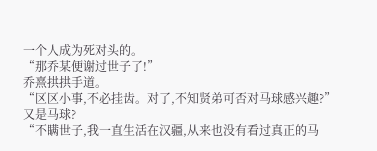一个人成为死对头的。
“那乔某便谢过世子了!”
乔熹拱拱手道。
“区区小事,不必挂齿。对了,不知贤弟可否对马球感兴趣?”
又是马球?
“不瞒世子,我一直生活在汉疆,从来也没有看过真正的马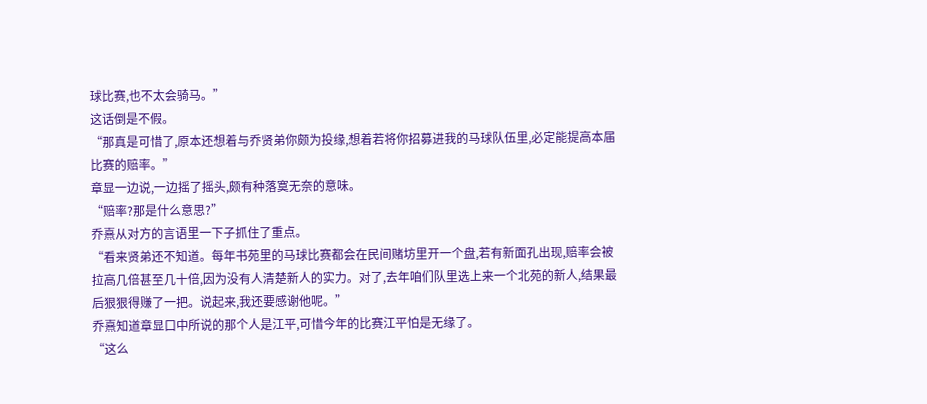球比赛,也不太会骑马。”
这话倒是不假。
“那真是可惜了,原本还想着与乔贤弟你颇为投缘,想着若将你招募进我的马球队伍里,必定能提高本届比赛的赔率。”
章显一边说,一边摇了摇头,颇有种落寞无奈的意味。
“赔率?那是什么意思?”
乔熹从对方的言语里一下子抓住了重点。
“看来贤弟还不知道。每年书苑里的马球比赛都会在民间赌坊里开一个盘,若有新面孔出现,赔率会被拉高几倍甚至几十倍,因为没有人清楚新人的实力。对了,去年咱们队里选上来一个北苑的新人,结果最后狠狠得赚了一把。说起来,我还要感谢他呢。”
乔熹知道章显口中所说的那个人是江平,可惜今年的比赛江平怕是无缘了。
“这么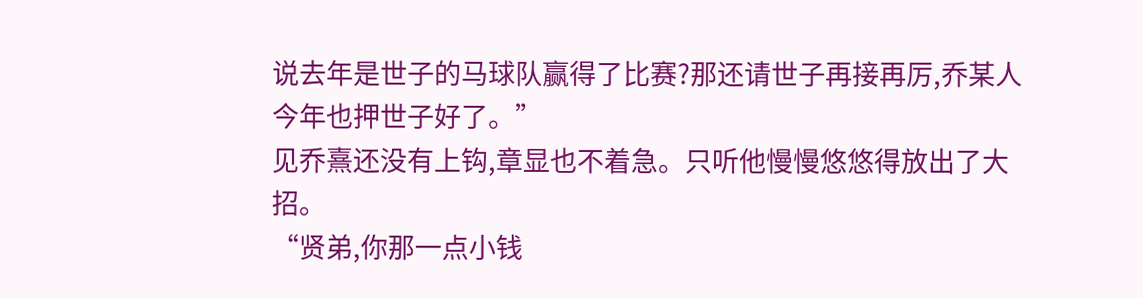说去年是世子的马球队赢得了比赛?那还请世子再接再厉,乔某人今年也押世子好了。”
见乔熹还没有上钩,章显也不着急。只听他慢慢悠悠得放出了大招。
“贤弟,你那一点小钱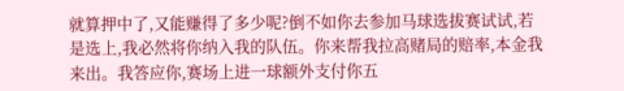就算押中了,又能赚得了多少呢?倒不如你去参加马球选拔赛试试,若是选上,我必然将你纳入我的队伍。你来帮我拉高赌局的赔率,本金我来出。我答应你,赛场上进一球额外支付你五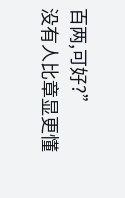百两,可好?”
没有人比章显更懂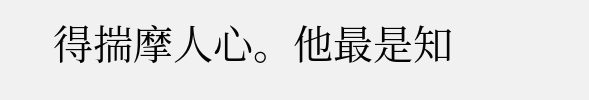得揣摩人心。他最是知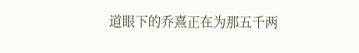道眼下的乔熹正在为那五千两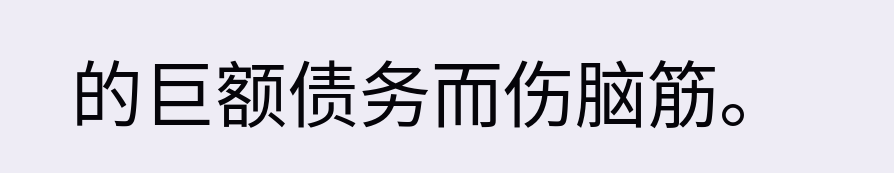的巨额债务而伤脑筋。